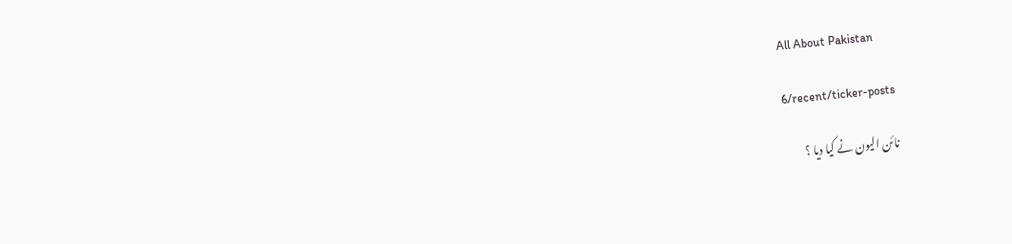All About Pakistan

6/recent/ticker-posts

نائن الیون نے کیا دیا ؟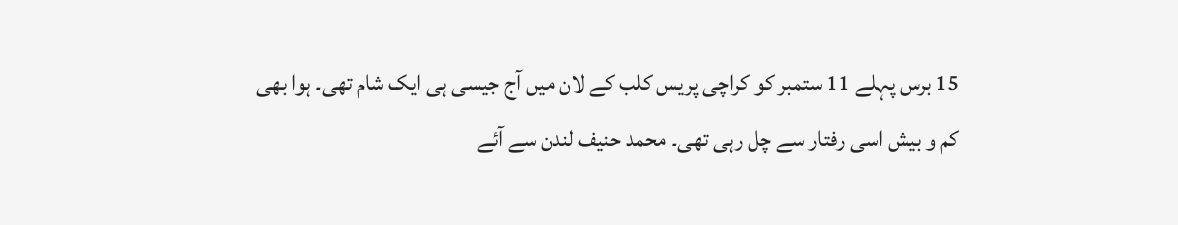15 برس پہلے 11 ستمبر کو کراچی پریس کلب کے لان میں آج جیسی ہی ایک شام تھی۔ ہوا بھی کم و بیش اسی رفتار سے چل رہی تھی۔ محمد حنیف لندن سے آئے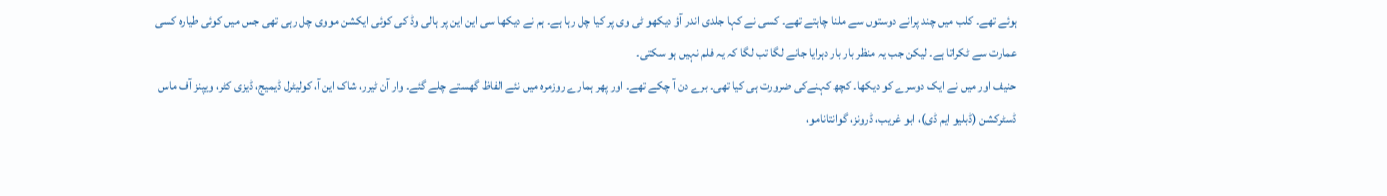ہوئے تھے۔ کلب میں چند پرانے دوستوں سے ملنا چاہتے تھے۔ کسی نے کہا جلدی اندر آؤ دیکھو ٹی وی پر کیا چل رہا ہے۔ ہم نے دیکھا سی این این پر ہالی وڈ کی کوئی ایکشن مووی چل رہی تھی جس میں کوئی طیارہ کسی عمارت سے ٹکراتا ہے۔ لیکن جب یہ منظر بار بار دہرایا جانے لگا تب لگا کہ یہ فلم نہیں ہو سکتی۔
حنیف اور میں نے ایک دوسرے کو دیکھا۔ کچھ کہنےکی ضرورت ہی کیا تھی۔ برے دن آ چکے تھے۔ اور پھر ہمارے روزمرہ میں نئے الفاظ گھستے چلے گئے۔ وار آن ٹیرر، شاک این آ، کولیٹرل ڈیمیج، ڈیزی کٹر، ویپنز آف ماس ڈسٹرکشن (ڈبلیو ایم ڈی)، ابو غریب، ڈرونز، گوانتانامو،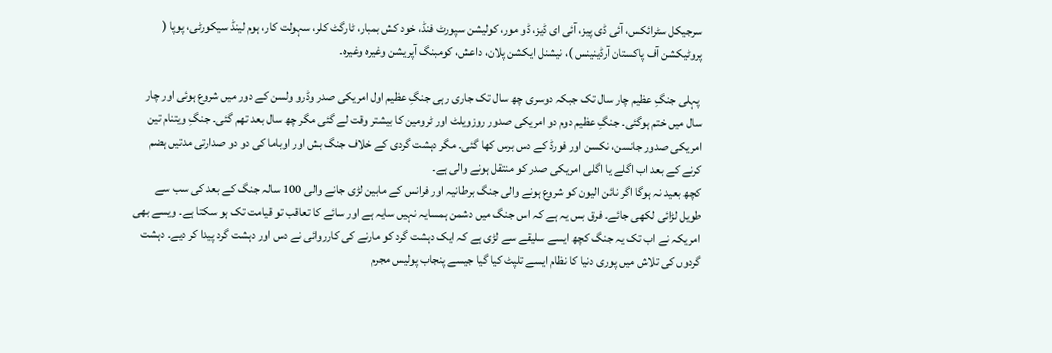سرجیکل سٹرائکس، آئی ڈی پیز، آئی ای ڈیز، ڈو مور، کولیشن سپورٹ فنڈ، خود کش بمبار، ٹارگٹ کلر، سہولت کار، ہوم لینڈ سیکورٹی، پوپا ( پروٹیکشن آف پاکستان آرڈینینس )، نیشنل ایکشن پلان، داعش، کومبنگ آپریشن وغیرہ وغیرہ۔

 پہلی جنگِ عظیم چار سال تک جبکہ دوسری چھ سال تک جاری رہی جنگِ عظیم اول امریکی صدر وڈرو ولسن کے دور میں شروع ہوئی اور چار سال میں ختم ہوگئی۔ جنگِ عظیم دوم دو امریکی صدور روزویلٹ اور ٹرومین کا بیشتر وقت لے گئی مگر چھ سال بعد تھم گئی۔ جنگِ ویتنام تین امریکی صدور جانسن، نکسن اور فورڈ کے دس برس کھا گئی۔ مگر دہشت گردی کے خلاف جنگ بش اور اوباما کی دو دو صدارتی مدتیں ہضم کرنے کے بعد اب اگلے یا اگلی امریکی صدر کو منتقل ہونے والی ہے۔
کچھ بعید نہ ہوگا اگر نائن الیون کو شروع ہونے والی جنگ برطانیہ اور فرانس کے مابین لڑی جانے والی 100 سالہ جنگ کے بعد کی سب سے طویل لڑائی لکھی جائے۔ فرق بس یہ ہے کہ اس جنگ میں دشمن ہمسایہ نہیں سایہ ہے اور سائے کا تعاقب تو قیامت تک ہو سکتا ہے۔ ویسے بھی امریکہ نے اب تک یہ جنگ کچھ ایسے سلیقے سے لڑی ہے کہ ایک دہشت گرد کو مارنے کی کارروائی نے دس اور دہشت گرد پیدا کر دیے۔ دہشت گردوں کی تلاش میں پوری دنیا کا نظام ایسے تلپٹ کیا گیا جیسے پنجاب پولیس مجرم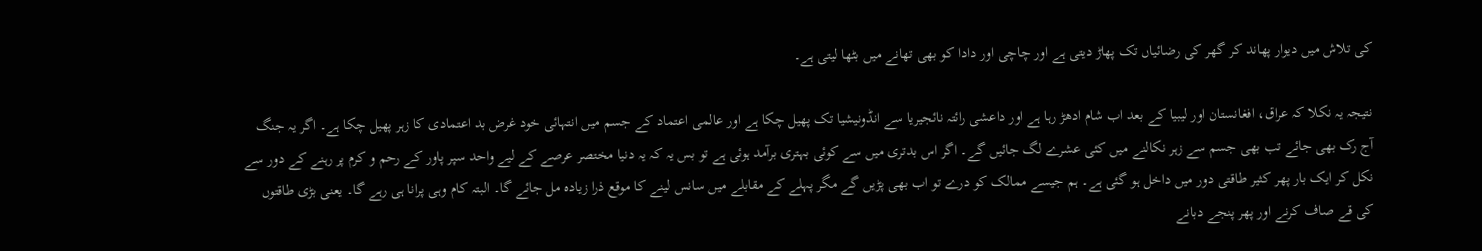کی تلاش میں دیوار پھاند کر گھر کی رضائیاں تک پھاڑ دیتی ہے اور چاچی اور دادا کو بھی تھانے میں بٹھا لیتی ہے۔

نتیجہ یہ نکلا کہ عراق، افغانستان اور لیبیا کے بعد اب شام ادھڑ رہا ہے اور داعشی رائتہ نائجیریا سے انڈونیشیا تک پھیل چکا ہے اور عالمی اعتماد کے جسم میں انتہائی خود غرض بد اعتمادی کا زہر پھیل چکا ہے۔ اگر یہ جنگ آج رک بھی جائے تب بھی جسم سے زہر نکالنے میں کئی عشرے لگ جائیں گے۔ اگر اس بدتری میں سے کوئی بہتری برآمد ہوئی ہے تو بس یہ کہ یہ دنیا مختصر عرصے کے لیے واحد سپر پاور کے رحم و کرم پر رہنے کے دور سے نکل کر ایک بار پھر کثیر طاقتی دور میں داخل ہو گئی ہے۔ ہم جیسے ممالک کو درے تو اب بھی پڑیں گے مگر پہلے کے مقابلے میں سانس لینے کا موقع ذرا زیادہ مل جائے گا۔ البتہ کام وہی پرانا ہی رہے گا۔ یعنی بڑی طاقتوں کی قے صاف کرنے اور پھر پنجے دبانے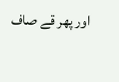اور پھر قے صاف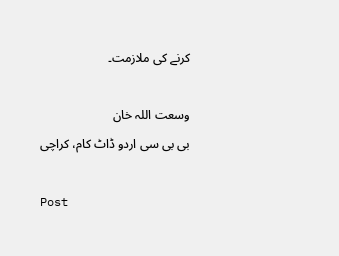کرنے کی ملازمت۔

وسعت اللہ خان
بی بی سی اردو ڈاٹ کام، کراچی

Post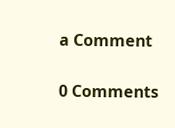a Comment

0 Comments